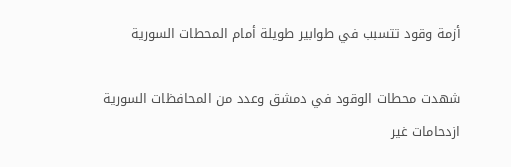أزمة وقود تتسبب في طوابير طويلة أمام المحطات السورية

شهدت محطات الوقود في دمشق وعدد من المحافظات السورية ازدحامات غير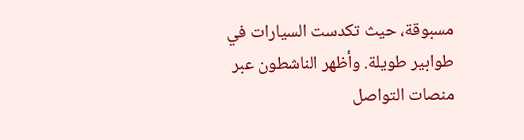مسبوقة، حيث تكدست السيارات في طوابير طويلة. وأظهر الناشطون عبر منصات التواصل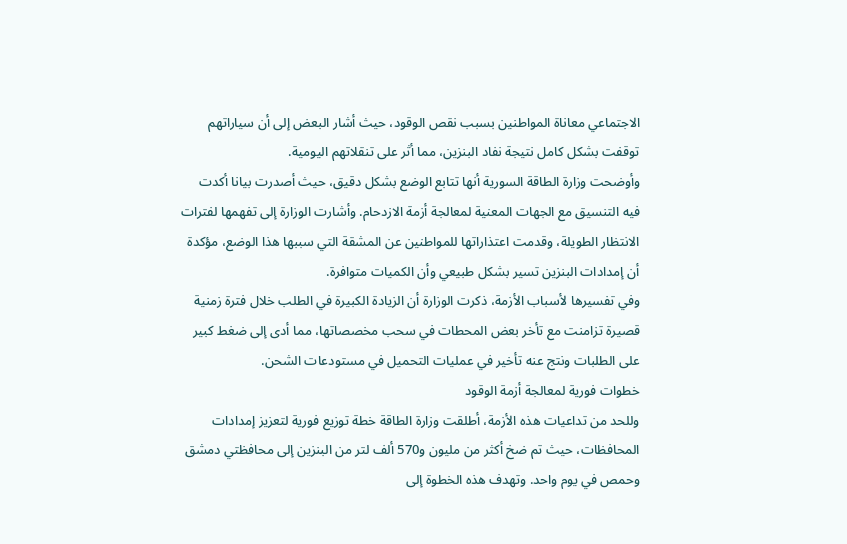الاجتماعي معاناة المواطنين بسبب نقص الوقود، حيث أشار البعض إلى أن سياراتهم توقفت بشكل كامل نتيجة نفاد البنزين، مما أثر على تنقلاتهم اليومية.
وأوضحت وزارة الطاقة السورية أنها تتابع الوضع بشكل دقيق، حيث أصدرت بيانا أكدت فيه التنسيق مع الجهات المعنية لمعالجة أزمة الازدحام. وأشارت الوزارة إلى تفهمها لفترات الانتظار الطويلة، وقدمت اعتذاراتها للمواطنين عن المشقة التي سببها هذا الوضع، مؤكدة أن إمدادات البنزين تسير بشكل طبيعي وأن الكميات متوافرة.
وفي تفسيرها لأسباب الأزمة، ذكرت الوزارة أن الزيادة الكبيرة في الطلب خلال فترة زمنية قصيرة تزامنت مع تأخر بعض المحطات في سحب مخصصاتها، مما أدى إلى ضغط كبير على الطلبات ونتج عنه تأخير في عمليات التحميل في مستودعات الشحن.
خطوات فورية لمعالجة أزمة الوقود
وللحد من تداعيات هذه الأزمة، أطلقت وزارة الطاقة خطة توزيع فورية لتعزيز إمدادات المحافظات، حيث تم ضخ أكثر من مليون و570 ألف لتر من البنزين إلى محافظتي دمشق وحمص في يوم واحد. وتهدف هذه الخطوة إلى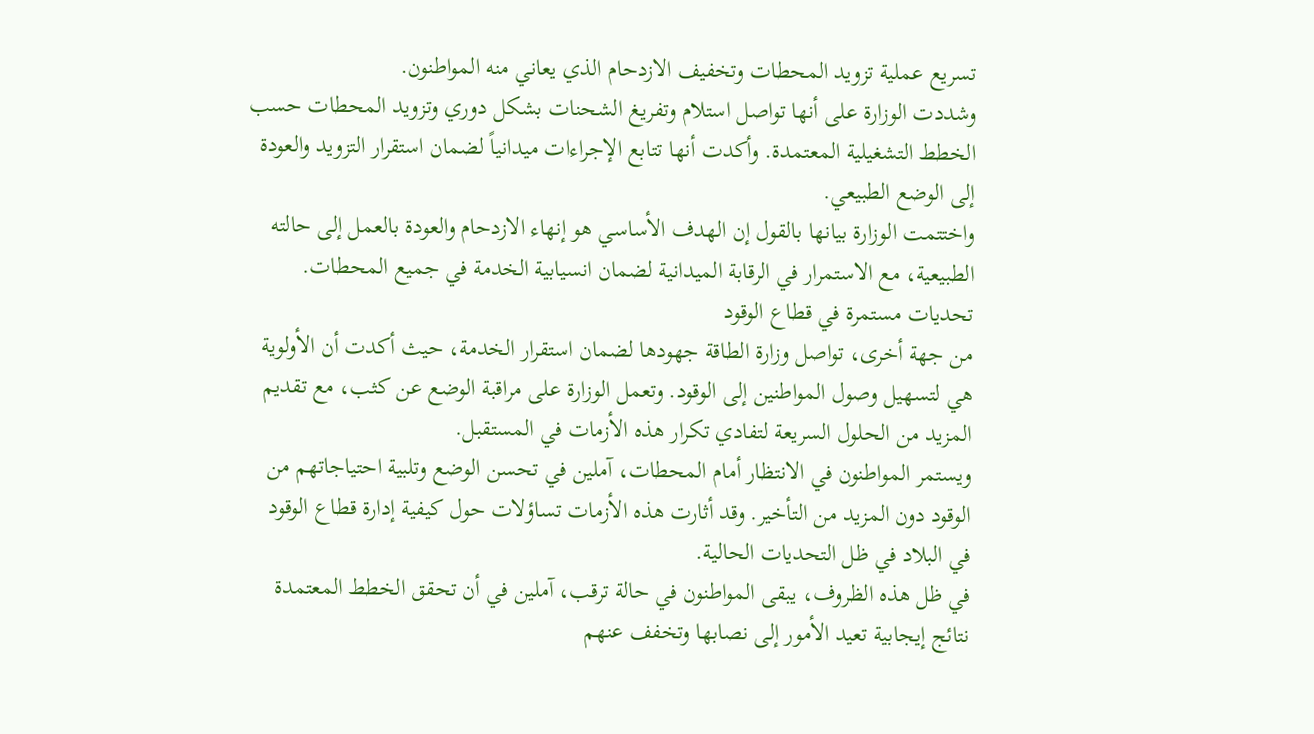تسريع عملية تزويد المحطات وتخفيف الازدحام الذي يعاني منه المواطنون.
وشددت الوزارة على أنها تواصل استلام وتفريغ الشحنات بشكل دوري وتزويد المحطات حسب الخطط التشغيلية المعتمدة. وأكدت أنها تتابع الإجراءات ميدانياً لضمان استقرار التزويد والعودة إلى الوضع الطبيعي.
واختتمت الوزارة بيانها بالقول إن الهدف الأساسي هو إنهاء الازدحام والعودة بالعمل إلى حالته الطبيعية، مع الاستمرار في الرقابة الميدانية لضمان انسيابية الخدمة في جميع المحطات.
تحديات مستمرة في قطاع الوقود
من جهة أخرى، تواصل وزارة الطاقة جهودها لضمان استقرار الخدمة، حيث أكدت أن الأولوية هي لتسهيل وصول المواطنين إلى الوقود. وتعمل الوزارة على مراقبة الوضع عن كثب، مع تقديم المزيد من الحلول السريعة لتفادي تكرار هذه الأزمات في المستقبل.
ويستمر المواطنون في الانتظار أمام المحطات، آملين في تحسن الوضع وتلبية احتياجاتهم من الوقود دون المزيد من التأخير. وقد أثارت هذه الأزمات تساؤلات حول كيفية إدارة قطاع الوقود في البلاد في ظل التحديات الحالية.
في ظل هذه الظروف، يبقى المواطنون في حالة ترقب، آملين في أن تحقق الخطط المعتمدة نتائج إيجابية تعيد الأمور إلى نصابها وتخفف عنهم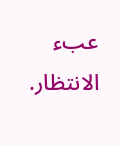عبء الانتظار.